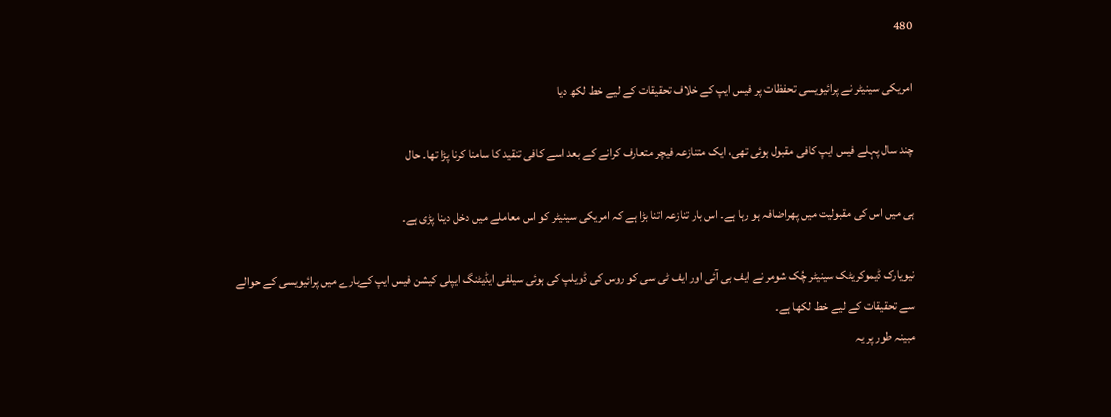480

امریکی سینیٹر نے پرائیویسی تحفظات پر فیس ایپ کے خلاف تحقیقات کے لیے خط لکھ دیا

چند سال پہلے فیس ایپ کافی مقبول ہوئی تھی، ایک متنازعہ فیچر متعارف کرانے کے بعد اسے کافی تنقید کا سامنا کرنا پڑا تھا۔ حال

ہی میں اس کی مقبولیت میں پھراضافہ ہو رہا ہے۔ اس بار تنازعہ اتنا بڑا ہے کہ امریکی سینیٹر کو اس معاملے میں دخل دینا پڑی ہے۔

نیویارک ڈیموکریٹک سینیٹر چُک شومر نے ایف بی آئی اور ایف ٹی سی کو روس کی ڈویلپ کی ہوئی سیلفی ایڈیٹنگ ایپلی کیشن فیس ایپ کےبارے میں پرائیویسی کے حوالے سے تحقیقات کے لیے خط لکھا ہے۔
مبینہ طور پر یہ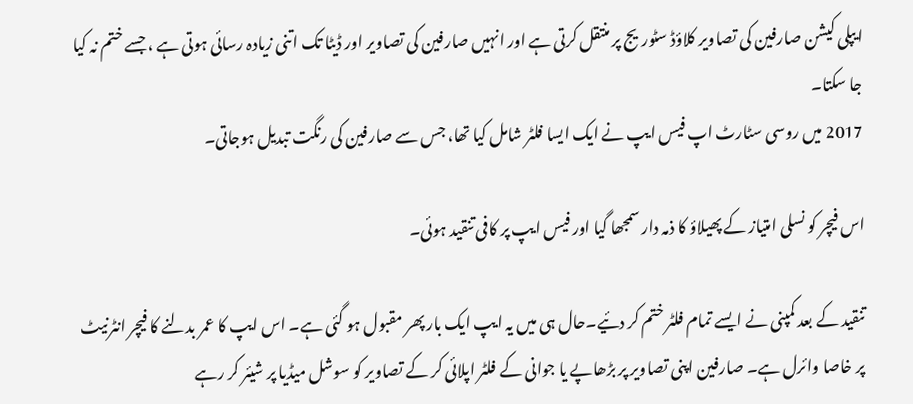ایپلی کیشن صارفین کی تصاویر کلاؤڈ سٹوریج پر منتقل کرتی ہے اور انہیں صارفین کی تصاویر اور ڈیٹا تک اتنی زیادہ رسائی ہوتی ہے ، جسے ختم نہ کیا جا سکتا۔
2017 میں روسی سٹارٹ اپ فیس ایپ نے ایک ایسا فلٹر شامل کیا تھا، جس سے صارفین کی رنگت تبدیل ہوجاتی۔

اس فیچر کو نسلی امتیاز کے پھیلاؤ کا ذمہ دار سمجھا گیا اور فیس ایپ پر کافی تنقید ہوئی۔

تنقید کے بعد کمپنی نے ایسے تمام فلٹر ختم کر دئیے۔حال ہی میں یہ ایپ ایک بار پھر مقبول ہو گئی ہے۔ اس ایپ کا عمر بدلنے کا فیچر انٹرنیٹ پر خاصا وائرل ہے۔ صارفین اپنی تصاویر پر بڑھاپے یا جوانی کے فلٹر اپلائی کر کے تصاویر کو سوشل میڈیا پر شیئر کر رہے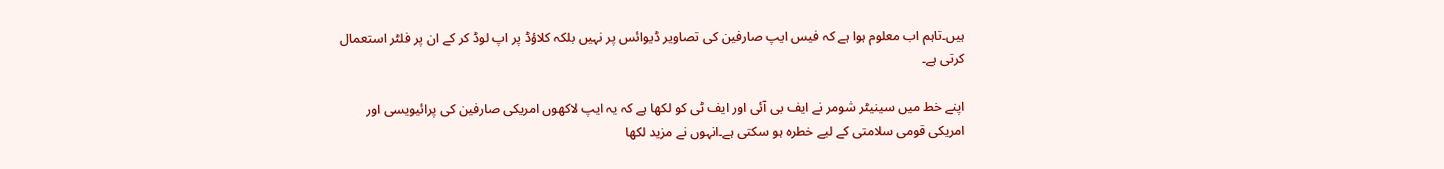ہیں۔تاہم اب معلوم ہوا ہے کہ فیس ایپ صارفین کی تصاویر ڈیوائس پر نہیں بلکہ کلاؤڈ پر اپ لوڈ کر کے ان پر فلٹر استعمال کرتی ہے۔

اپنے خط میں سینیٹر شومر نے ایف بی آئی اور ایف ٹی کو لکھا ہے کہ یہ ایپ لاکھوں امریکی صارفین کی پرائیویسی اور امریکی قومی سلامتی کے لیے خطرہ ہو سکتی ہے۔انہوں نے مزید لکھا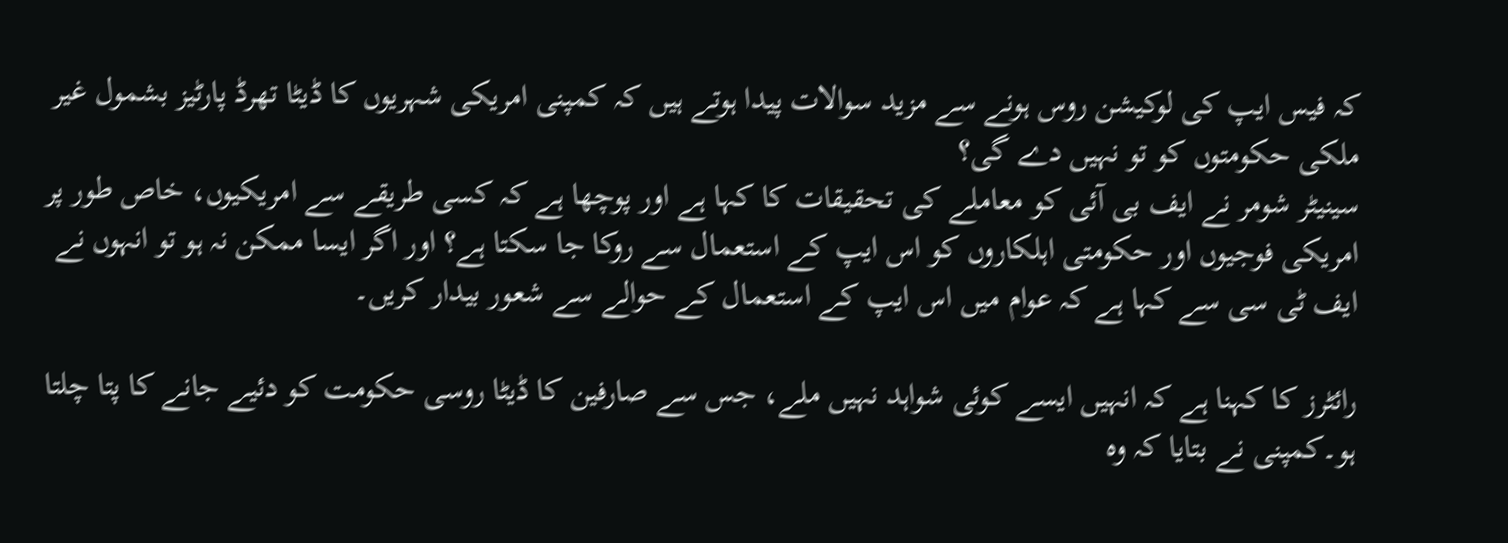کہ فیس ایپ کی لوکیشن روس ہونے سے مزید سوالات پیدا ہوتے ہیں کہ کمپنی امریکی شہریوں کا ڈیٹا تھرڈ پارٹیز بشمول غیر ملکی حکومتوں کو تو نہیں دے گی؟
سینیٹر شومر نے ایف بی آئی کو معاملے کی تحقیقات کا کہا ہے اور پوچھا ہے کہ کسی طریقے سے امریکیوں، خاص طور پر امریکی فوجیوں اور حکومتی اہلکاروں کو اس ایپ کے استعمال سے روکا جا سکتا ہے؟ اور اگر ایسا ممکن نہ ہو تو انہوں نے ایف ٹی سی سے کہا ہے کہ عوام میں اس ایپ کے استعمال کے حوالے سے شعور بیدار کریں۔

رائٹرز کا کہنا ہے کہ انہیں ایسے کوئی شواہد نہیں ملے، جس سے صارفین کا ڈیٹا روسی حکومت کو دئیے جانے کا پتا چلتا ہو۔کمپنی نے بتایا کہ وہ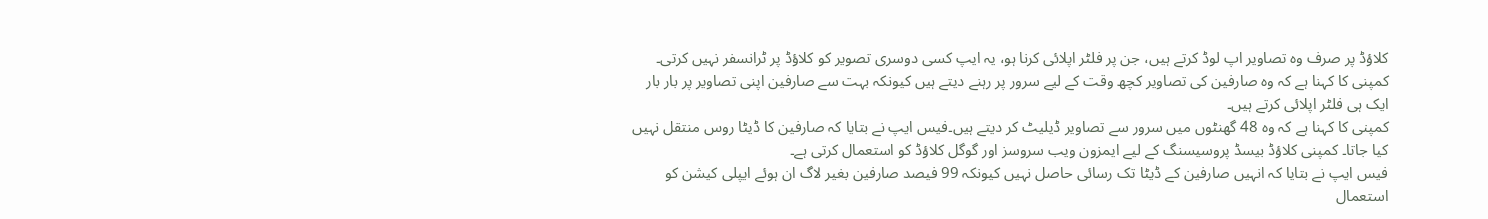کلاؤڈ پر صرف وہ تصاویر اپ لوڈ کرتے ہیں، جن پر فلٹر اپلائی کرنا ہو، یہ ایپ کسی دوسری تصویر کو کلاؤڈ پر ٹرانسفر نہیں کرتی۔ کمپنی کا کہنا ہے کہ وہ صارفین کی تصاویر کچھ وقت کے لیے سرور پر رہنے دیتے ہیں کیونکہ بہت سے صارفین اپنی تصاویر پر بار بار ایک ہی فلٹر اپلائی کرتے ہیں۔
کمپنی کا کہنا ہے کہ وہ 48 گھنٹوں میں سرور سے تصاویر ڈیلیٹ کر دیتے ہیں۔فیس ایپ نے بتایا کہ صارفین کا ڈیٹا روس منتقل نہیں کیا جاتا۔ کمپنی کلاؤڈ بیسڈ پروسیسنگ کے لیے ایمزون ویب سروسز اور گوگل کلاؤڈ کو استعمال کرتی ہے۔
فیس ایپ نے بتایا کہ انہیں صارفین کے ڈیٹا تک رسائی حاصل نہیں کیونکہ 99 فیصد صارفین بغیر لاگ ان ہوئے ایپلی کیشن کو استعمال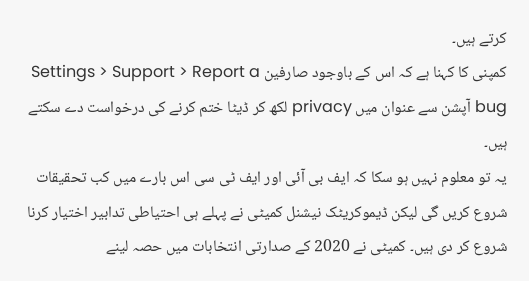کرتے ہیں۔
کمپنی کا کہنا ہے کہ اس کے باوجود صارفین Settings > Support > Report a bug آپشن سے عنوان میں privacy لکھ کر ڈیٹا ختم کرنے کی درخواست دے سکتے ہیں۔
یہ تو معلوم نہیں ہو سکا کہ ایف بی آئی اور ایف ٹی سی اس بارے میں کب تحقیقات شروع کریں گی لیکن ڈیموکریٹک نیشنل کمیٹی نے پہلے ہی احتیاطی تدابیر اختیار کرنا شروع کر دی ہیں۔ کمیٹی نے 2020 کے صدارتی انتخابات میں حصہ لینے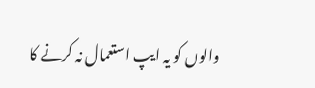والوں کو یہ ایپ استعمال نہ کرنے کا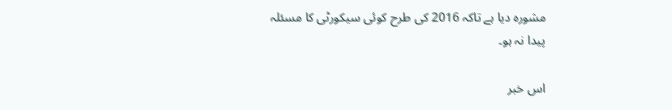مشورہ دیا ہے تاکہ 2016 کی طرح کوئی سیکورٹی کا مسئلہ پیدا نہ ہو۔

اس خبر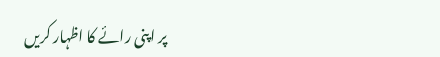پر اپنی رائے کا اظہار کریں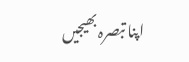اپنا تبصرہ بھیجیں